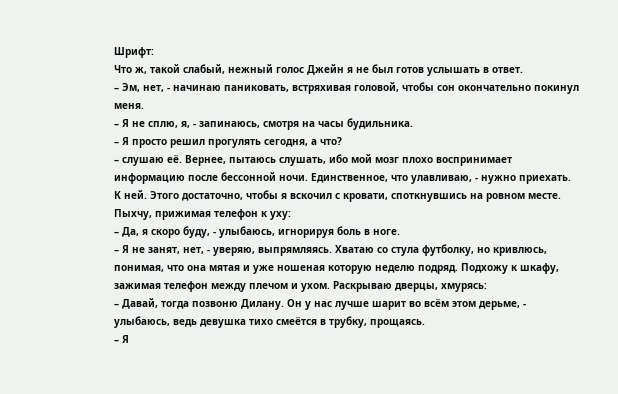Шрифт:
Что ж, такой слабый, нежный голос Джейн я не был готов услышать в ответ.
– Эм, нет, - начинаю паниковать, встряхивая головой, чтобы сон окончательно покинул меня.
– Я не сплю, я, - запинаюсь, смотря на часы будильника.
– Я просто решил прогулять сегодня, а что?
– слушаю её. Вернее, пытаюсь слушать, ибо мой мозг плохо воспринимает информацию после бессонной ночи. Единственное, что улавливаю, - нужно приехать. К ней. Этого достаточно, чтобы я вскочил с кровати, споткнувшись на ровном месте.
Пыхчу, прижимая телефон к уху:
– Да, я скоро буду, - улыбаюсь, игнорируя боль в ноге.
– Я не занят, нет, - уверяю, выпрямляясь. Хватаю со стула футболку, но кривлюсь, понимая, что она мятая и уже ношеная которую неделю подряд. Подхожу к шкафу, зажимая телефон между плечом и ухом. Раскрываю дверцы, хмурясь:
– Давай, тогда позвоню Дилану. Он у нас лучше шарит во всём этом дерьме, - улыбаюсь, ведь девушка тихо смеётся в трубку, прощаясь.
– Я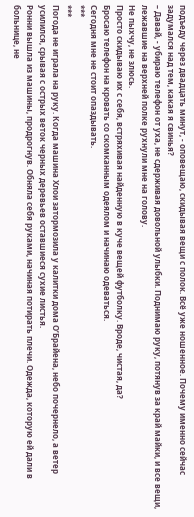подъеду через двадцать минут, - оповещаю, скидывая вещи с полок. Всё уже ношенное. Почему именно сейчас задумался над тем, какая я свинья?
– Давай, - убираю телефон от уха, не сдерживая довольной улыбки. Поднимаю руку, потянув за край майки, и все вещи, лежавшие на верхней полке рухнули мне на голову.
Не пыхчу, не злюсь.
Просто скидываю их с себя, встряхивая найденную в куче вещей футболку. Вроде, чистая, да?
Бросаю телефон на кровать со скомканным одеялом и начинаю одеваться.
Сегодня мне не стоит опаздывать.
***
***
Погода не играла на руку. Когда машина Хлои затормозила у калитки дома О’Брайена, небо почернело, а ветер усилился, срывая с острых веток черных деревьев оставшиеся сухие листья.
Ронни вышла из машины, продрогнув. Обняла себя руками, начиная потирать плечи. Одежда, которую ей дали в больнице, не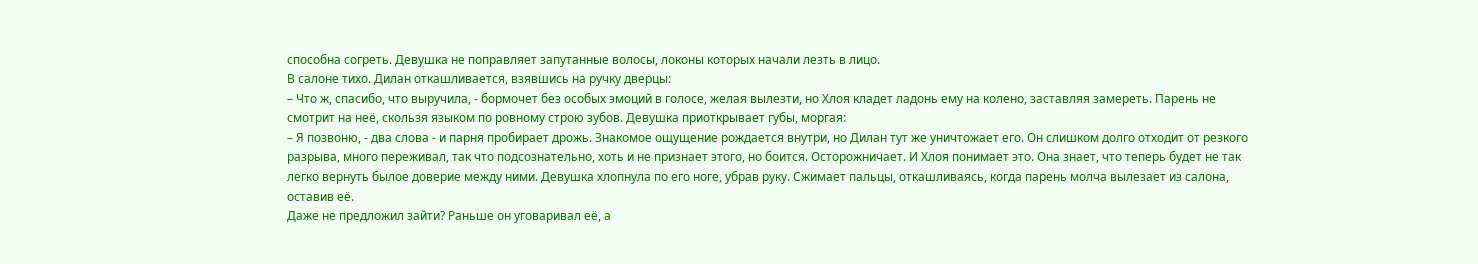способна согреть. Девушка не поправляет запутанные волосы, локоны которых начали лезть в лицо.
В салоне тихо. Дилан откашливается, взявшись на ручку дверцы:
– Что ж, спасибо, что выручила, - бормочет без особых эмоций в голосе, желая вылезти, но Хлоя кладет ладонь ему на колено, заставляя замереть. Парень не смотрит на неё, скользя языком по ровному строю зубов. Девушка приоткрывает губы, моргая:
– Я позвоню, - два слова - и парня пробирает дрожь. Знакомое ощущение рождается внутри, но Дилан тут же уничтожает его. Он слишком долго отходит от резкого разрыва, много переживал, так что подсознательно, хоть и не признает этого, но боится. Осторожничает. И Хлоя понимает это. Она знает, что теперь будет не так легко вернуть былое доверие между ними. Девушка хлопнула по его ноге, убрав руку. Сжимает пальцы, откашливаясь, когда парень молча вылезает из салона, оставив её.
Даже не предложил зайти? Раньше он уговаривал её, а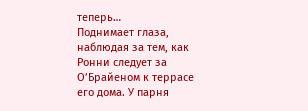теперь…
Поднимает глаза, наблюдая за тем, как Ронни следует за О’Брайеном к террасе его дома. У парня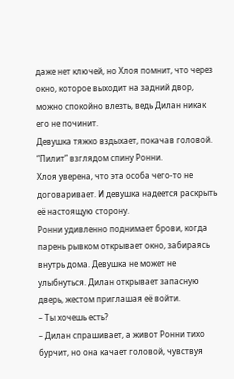даже нет ключей, но Хлоя помнит, что через окно, которое выходит на задний двор, можно спокойно влезть, ведь Дилан никак его не починит.
Девушка тяжко вздыхает, покачав головой. “Пилит” взглядом спину Ронни.
Хлоя уверена, что эта особа чего-то не договаривает. И девушка надеется раскрыть её настоящую сторону.
Ронни удивленно поднимает брови, когда парень рывком открывает окно, забираясь внутрь дома. Девушка не может не улыбнуться. Дилан открывает запасную дверь, жестом приглашая её войти.
– Ты хочешь есть?
– Дилан спрашивает, а живот Ронни тихо бурчит, но она качает головой, чувствуя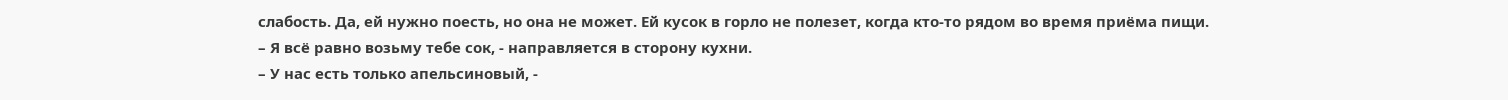слабость. Да, ей нужно поесть, но она не может. Ей кусок в горло не полезет, когда кто-то рядом во время приёма пищи.
– Я всё равно возьму тебе сок, - направляется в сторону кухни.
– У нас есть только апельсиновый, -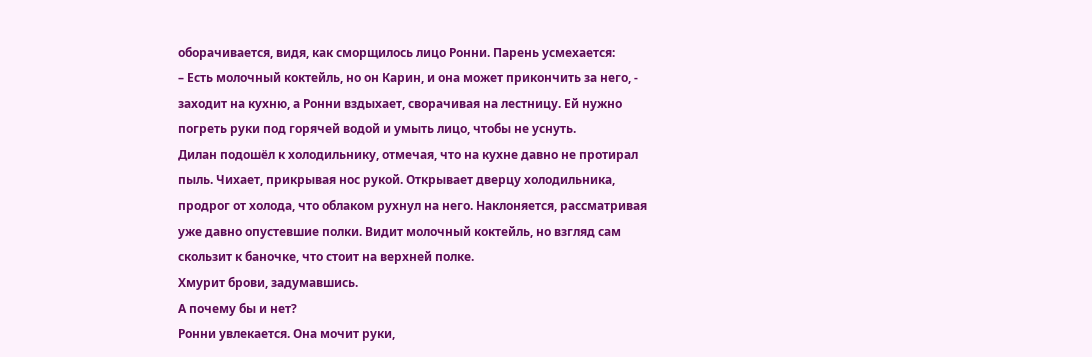оборачивается, видя, как сморщилось лицо Ронни. Парень усмехается:
– Есть молочный коктейль, но он Карин, и она может прикончить за него, - заходит на кухню, а Ронни вздыхает, сворачивая на лестницу. Ей нужно погреть руки под горячей водой и умыть лицо, чтобы не уснуть.
Дилан подошёл к холодильнику, отмечая, что на кухне давно не протирал пыль. Чихает, прикрывая нос рукой. Открывает дверцу холодильника, продрог от холода, что облаком рухнул на него. Наклоняется, рассматривая уже давно опустевшие полки. Видит молочный коктейль, но взгляд сам скользит к баночке, что стоит на верхней полке.
Хмурит брови, задумавшись.
А почему бы и нет?
Ронни увлекается. Она мочит руки,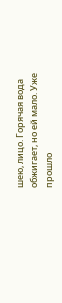шею, лицо. Горячая вода обжигает, но ей мало. Уже прошло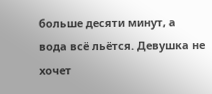больше десяти минут, а вода всё льётся. Девушка не хочет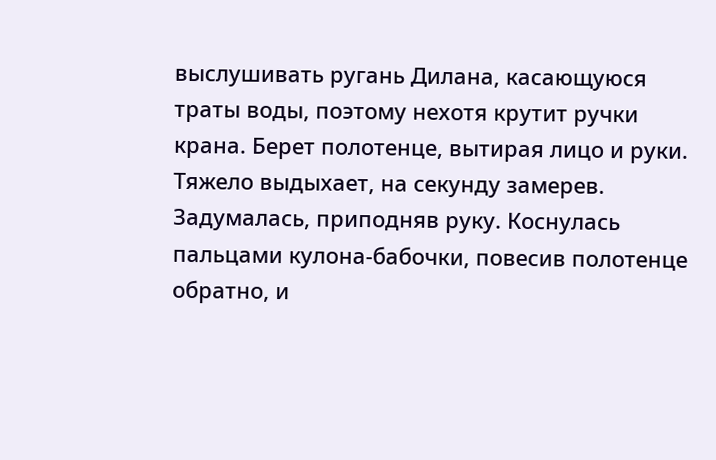выслушивать ругань Дилана, касающуюся траты воды, поэтому нехотя крутит ручки крана. Берет полотенце, вытирая лицо и руки. Тяжело выдыхает, на секунду замерев. Задумалась, приподняв руку. Коснулась пальцами кулона-бабочки, повесив полотенце обратно, и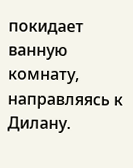покидает ванную комнату, направляясь к Дилану.